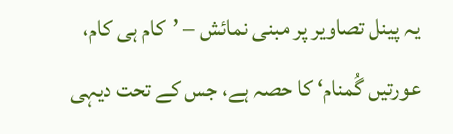یہ پینل تصاویر پر مبنی نمائش – ’کام ہی کام، عورتیں گُمنام‘ کا حصہ ہے، جس کے تحت دیہی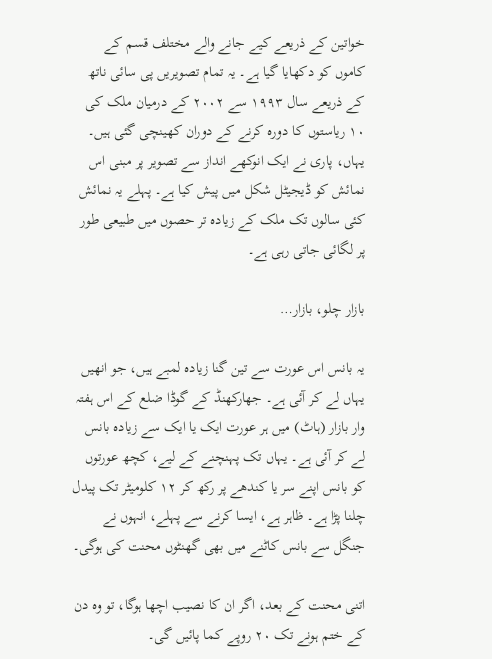خواتین کے ذریعے کیے جانے والے مختلف قسم کے کاموں کو دکھایا گیا ہے۔ یہ تمام تصویریں پی سائی ناتھ کے ذریعے سال ۱۹۹۳ سے ۲۰۰۲ کے درمیان ملک کی ۱۰ ریاستوں کا دورہ کرنے کے دوران کھینچی گئی ہیں۔ یہاں، پاری نے ایک انوکھے انداز سے تصویر پر مبنی اس نمائش کو ڈیجیٹل شکل میں پیش کیا ہے۔ پہلے یہ نمائش کئی سالوں تک ملک کے زیادہ تر حصوں میں طبیعی طور پر لگائی جاتی رہی ہے۔

بازار چلو، بازار…

یہ بانس اس عورت سے تین گنا زیادہ لمبے ہیں، جو انھیں یہاں لے کر آئی ہے۔ جھارکھنڈ کے گوڈا ضلع کے اس ہفتہ وار بازار (ہاٹ) میں ہر عورت ایک یا ایک سے زیادہ بانس لے کر آئی ہے۔ یہاں تک پہنچنے کے لیے، کچھ عورتوں کو بانس اپنے سر یا کندھے پر رکھ کر ۱۲ کلومیٹر تک پیدل چلنا پڑا ہے۔ ظاہر ہے، ایسا کرنے سے پہلے، انہوں نے جنگل سے بانس کاٹنے میں بھی گھنٹوں محنت کی ہوگی۔

اتنی محنت کے بعد، اگر ان کا نصیب اچھا ہوگا، تو وہ دن کے ختم ہونے تک ۲۰ روپے کما پائیں گی۔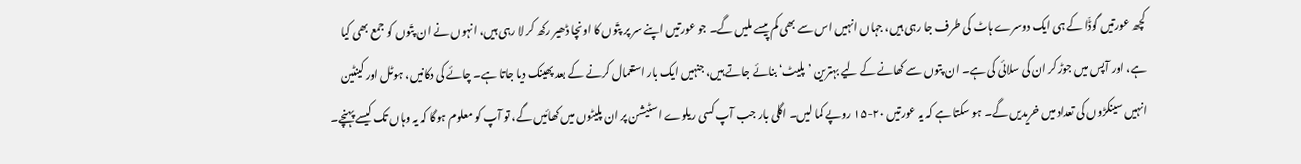کچھ عورتیں گوڈّا کے ہی ایک دوسرے ہاٹ کی طرف جا رہی ہیں، جہاں انہیں اس سے بھی کم پیسے ملیں گے۔ جو عورتیں اپنے سر پر پتّوں کا اونچا ڈھیر رکھ کر لا رہی ہیں، انہوں نے ان پتّوں کو جمع بھی کیا ہے، اور آپس میں جوڑ کر ان کی سلائی کی ہے۔ ان پتوں سے کھانے کے لیے بہترین ’پلیٹ‘ بنائے جاتے ہیں، جنہیں ایک بار استعمال کرنے کے بعد پھینک دیا جاتا ہے۔ چائے کی دکانیں، ہوٹل اور کینٹین انہیں سینکڑوں کی تعداد میں خریدیں گے۔ ہو سکتا ہے کہ یہ عورتیں ۲۰-۱۵ روپے کما لیں۔ اگلی بار جب آپ کسی ریلوے اسٹیشن پر ان پلیٹوں میں کھائیں گے، تو آپ کو معلوم ہوگا کہ یہ وہاں تک کیسے پہنچے۔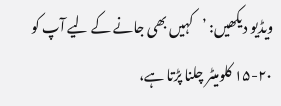ویڈیو دیکھیں: ’کہیں بھی جانے کے لیے آپ کو ۲۰-۱۵ کلومیٹر چلنا پڑتا ہے،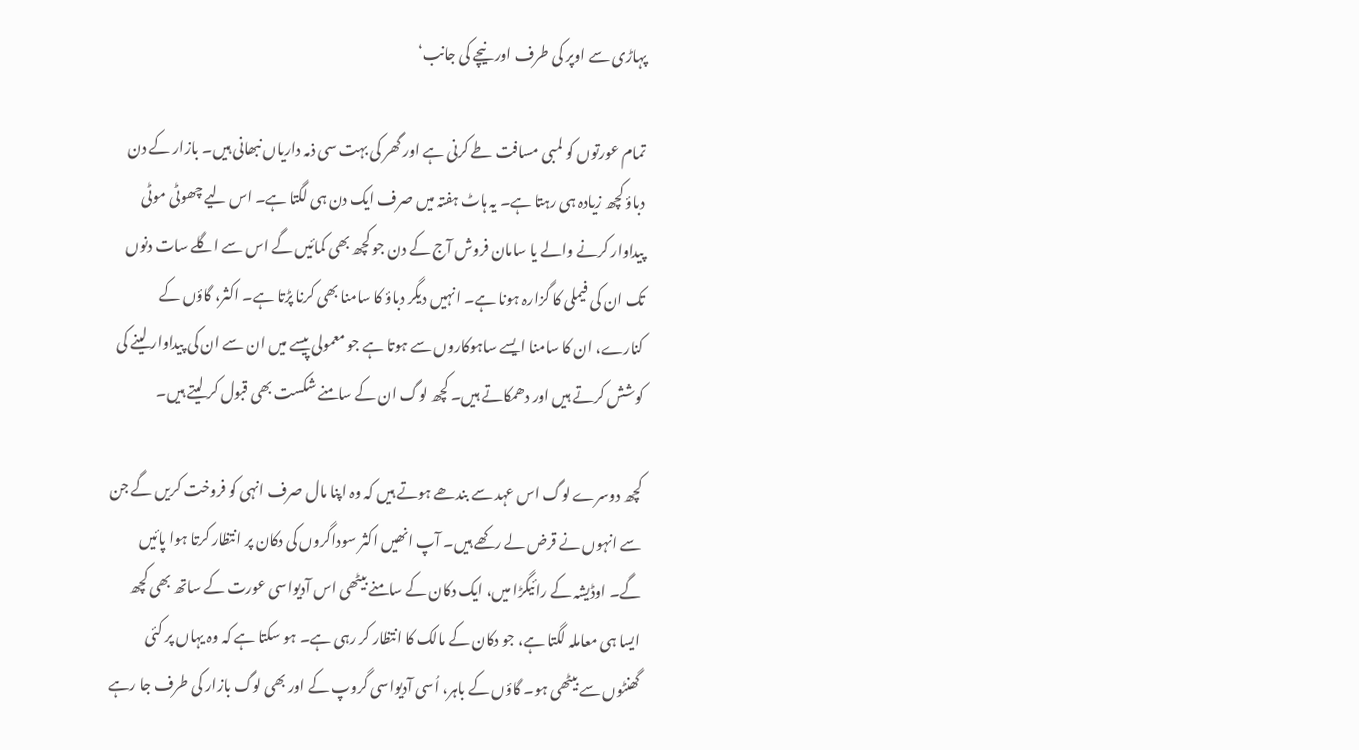پہاڑی سے اوپر کی طرف اور نیچے کی جانب‘

تمام عورتوں کو لمبی مسافت طے کرنی ہے اور گھر کی بہت سی ذمہ داریاں نبھانی ہیں۔ بازار کے دن دباؤ کچھ زیادہ ہی رہتا ہے۔ یہ ہاٹ ہفتہ میں صرف ایک دن ہی لگتا ہے۔ اس لیے چھوٹی موٹی پیداوار کرنے والے یا سامان فروش آج کے دن جو کچھ بھی کمائیں گے اس سے اگلے سات دنوں تک ان کی فیملی کا گزارہ ہونا ہے۔ انہیں دیگر دباؤ کا سامنا بھی کرنا پڑتا ہے۔ اکثر، گاؤں کے کنارے، ان کا سامنا ایسے ساہوکاروں سے ہوتا ہے جو معمولی پیسے میں ان سے ان کی پیداوار لینے کی کوشش کرتے ہیں اور دھمکاتے ہیں۔ کچھ لوگ ان کے سامنے شکست بھی قبول کر لیتے ہیں۔

کچھ دوسرے لوگ اس عہد سے بندھے ہوتے ہیں کہ وہ اپنا مال صرف انہی کو فروخت کریں گے جن سے انہوں نے قرض لے رکھے ہیں۔ آپ انھیں اکثر سوداگروں کی دکان پر انتظار کرتا ہوا پائیں گے۔ اوڈیشہ کے رائیگڑا میں، ایک دکان کے سامنے بیٹھی اس آدیواسی عورت کے ساتھ بھی کچھ ایسا ہی معاملہ لگتا ہے، جو دکان کے مالک کا انتظار کر رہی ہے۔ ہو سکتا ہے کہ وہ یہاں پر کئی گھنٹوں سے بیٹھی ہو۔ گاؤں کے باہر، اُسی آدیواسی گروپ کے اور بھی لوگ بازار کی طرف جا رہے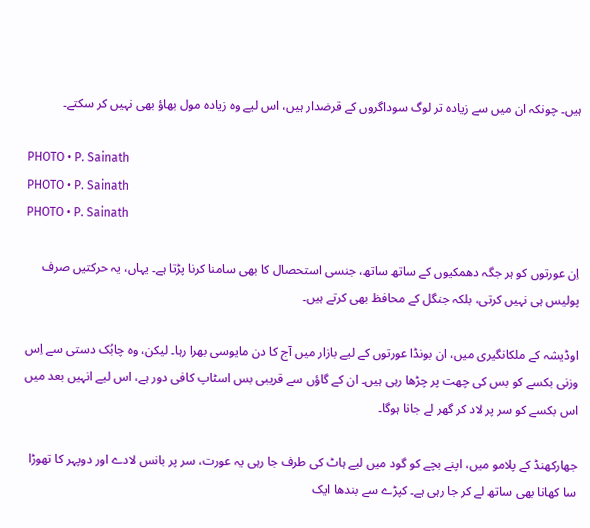ہیں۔ چونکہ ان میں سے زیادہ تر لوگ سوداگروں کے قرضدار ہیں، اس لیے وہ زیادہ مول بھاؤ بھی نہیں کر سکتے۔

PHOTO • P. Sainath
PHOTO • P. Sainath
PHOTO • P. Sainath

اِن عورتوں کو ہر جگہ دھمکیوں کے ساتھ ساتھ، جنسی استحصال کا بھی سامنا کرنا پڑتا ہے۔ یہاں، یہ حرکتیں صرف پولیس ہی نہیں کرتی، بلکہ جنگل کے محافظ بھی کرتے ہیں۔

اوڈیشہ کے ملکانگیری میں، ان بونڈا عورتوں کے لیے بازار میں آج کا دن مایوسی بھرا رہا۔ لیکن، وہ چابُک دستی سے اِس وزنی بکسے کو بس کی چھت پر چڑھا رہی ہیں۔ ان کے گاؤں سے قریبی بس اسٹاپ کافی دور ہے، اس لیے انہیں بعد میں اس بکسے کو سر پر لاد کر گھر لے جانا ہوگا۔

جھارکھنڈ کے پلامو میں، اپنے بچے کو گود میں لیے ہاٹ کی طرف جا رہی یہ عورت، سر پر بانس لادے اور دوپہر کا تھوڑا سا کھانا بھی ساتھ لے کر جا رہی ہے۔ کپڑے سے بندھا ایک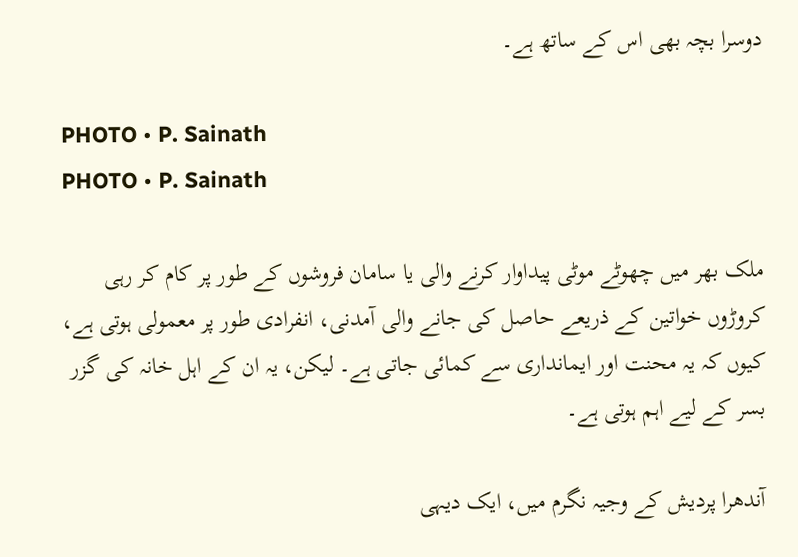دوسرا بچہ بھی اس کے ساتھ ہے۔

PHOTO • P. Sainath
PHOTO • P. Sainath

ملک بھر میں چھوٹے موٹی پیداوار کرنے والی یا سامان فروشوں کے طور پر کام کر رہی کروڑوں خواتین کے ذریعے حاصل کی جانے والی آمدنی، انفرادی طور پر معمولی ہوتی ہے، کیوں کہ یہ محنت اور ایمانداری سے کمائی جاتی ہے۔ لیکن، یہ ان کے اہل خانہ کی گزر بسر کے لیے اہم ہوتی ہے۔

آندھرا پردیش کے وجیہ نگرم میں، ایک دیہی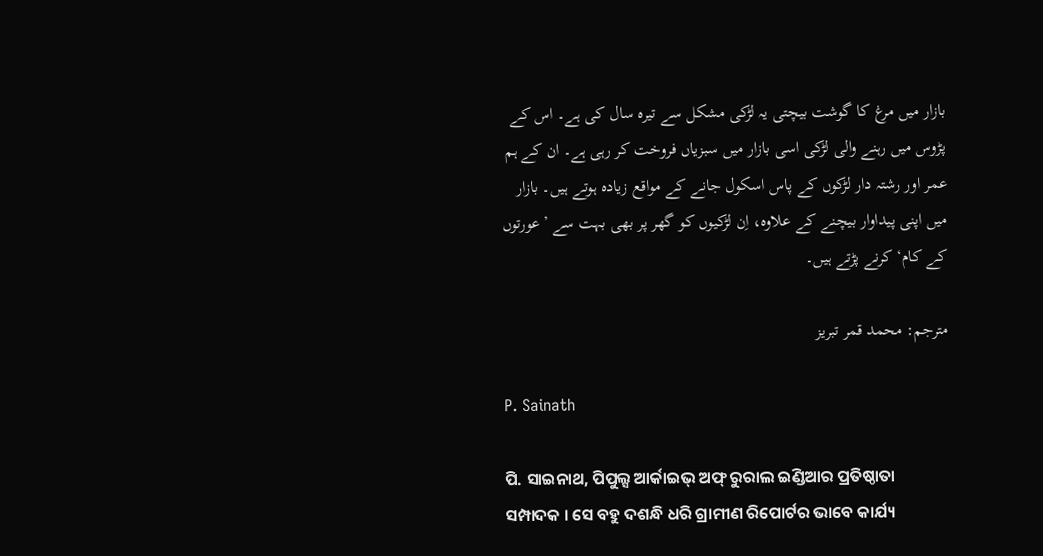بازار میں مرغ کا گوشت بیچتی یہ لڑکی مشکل سے تیرہ سال کی ہے۔ اس کے پڑوس میں رہنے والی لڑکی اسی بازار میں سبزیاں فروخت کر رہی ہے۔ ان کے ہم عمر اور رشتہ دار لڑکوں کے پاس اسکول جانے کے مواقع زیادہ ہوتے ہیں۔ بازار میں اپنی پیداوار بیچنے کے علاوہ، اِن لڑکیوں کو گھر پر بھی بہت سے ’عورتوں کے کام‘ کرنے پڑتے ہیں۔

مترجم: محمد قمر تبریز

P. Sainath

ପି. ସାଇନାଥ, ପିପୁଲ୍ସ ଆର୍କାଇଭ୍ ଅଫ୍ ରୁରାଲ ଇଣ୍ଡିଆର ପ୍ରତିଷ୍ଠାତା ସମ୍ପାଦକ । ସେ ବହୁ ଦଶନ୍ଧି ଧରି ଗ୍ରାମୀଣ ରିପୋର୍ଟର ଭାବେ କାର୍ଯ୍ୟ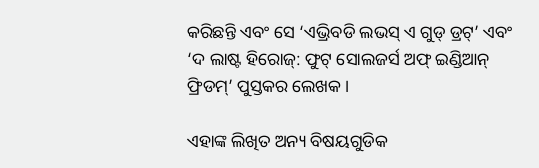କରିଛନ୍ତି ଏବଂ ସେ ‘ଏଭ୍ରିବଡି ଲଭସ୍ ଏ ଗୁଡ୍ ଡ୍ରଟ୍’ ଏବଂ ‘ଦ ଲାଷ୍ଟ ହିରୋଜ୍: ଫୁଟ୍ ସୋଲଜର୍ସ ଅଫ୍ ଇଣ୍ଡିଆନ୍ ଫ୍ରିଡମ୍’ ପୁସ୍ତକର ଲେଖକ।

ଏହାଙ୍କ ଲିଖିତ ଅନ୍ୟ ବିଷୟଗୁଡିକ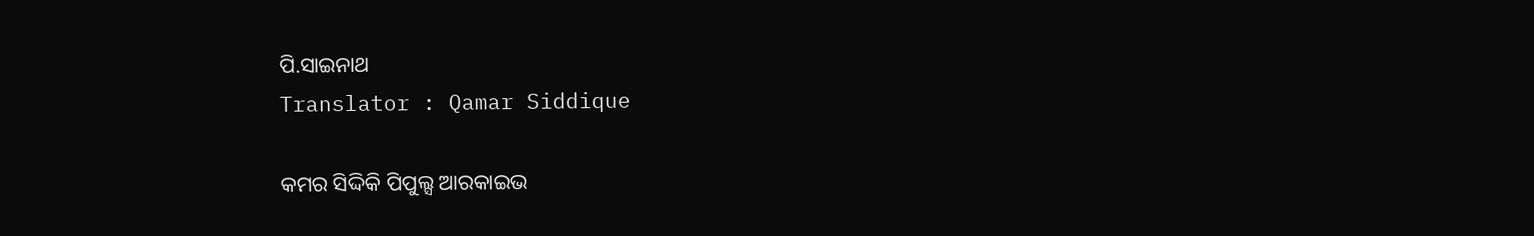ପି.ସାଇନାଥ
Translator : Qamar Siddique

କମର ସିଦ୍ଦିକି ପିପୁଲ୍ସ ଆରକାଇଭ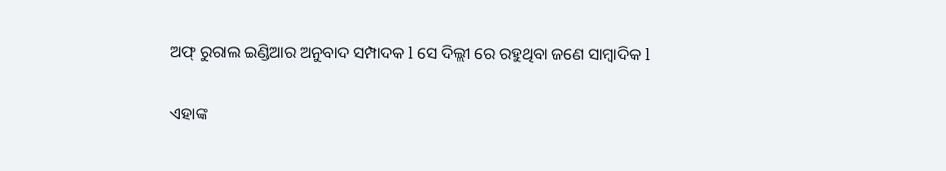ଅଫ୍ ରୁରାଲ ଇଣ୍ଡିଆର ଅନୁବାଦ ସମ୍ପାଦକ l ସେ ଦିଲ୍ଲୀ ରେ ରହୁଥିବା ଜଣେ ସାମ୍ବାଦିକ l

ଏହାଙ୍କ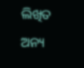ଲିଖିତ ଅନ୍ୟ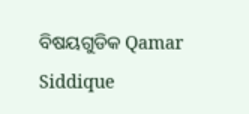ବିଷୟଗୁଡିକ Qamar Siddique